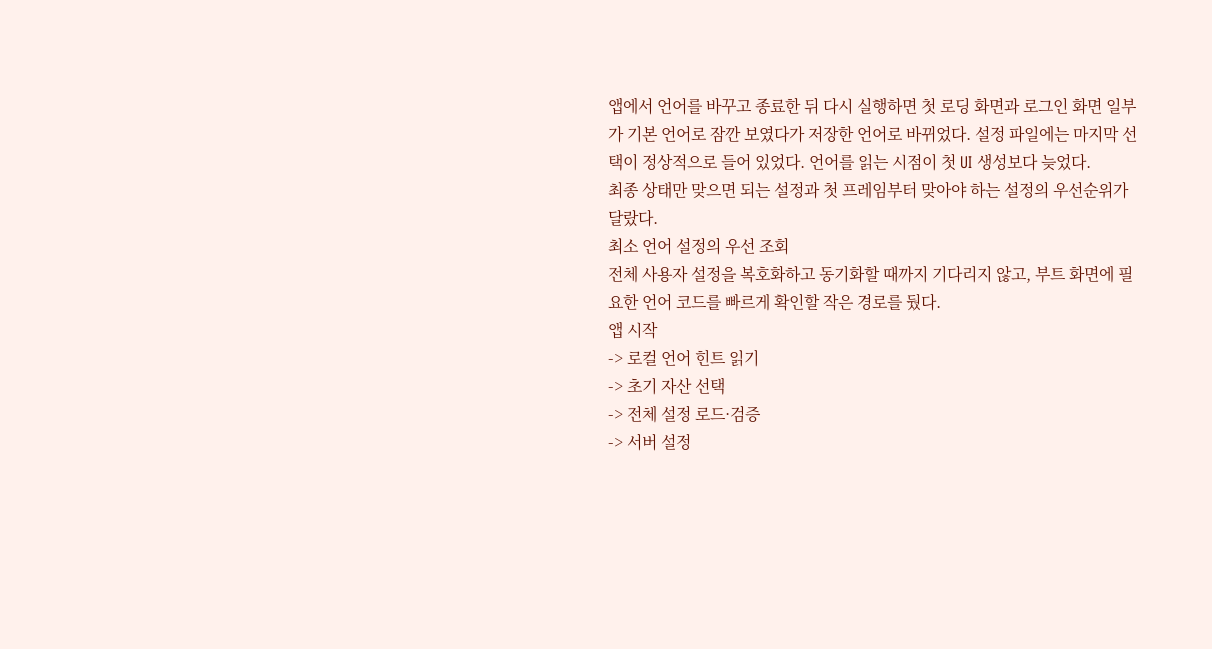앱에서 언어를 바꾸고 종료한 뒤 다시 실행하면 첫 로딩 화면과 로그인 화면 일부가 기본 언어로 잠깐 보였다가 저장한 언어로 바뀌었다. 설정 파일에는 마지막 선택이 정상적으로 들어 있었다. 언어를 읽는 시점이 첫 UI 생성보다 늦었다.
최종 상태만 맞으면 되는 설정과 첫 프레임부터 맞아야 하는 설정의 우선순위가 달랐다.
최소 언어 설정의 우선 조회
전체 사용자 설정을 복호화하고 동기화할 때까지 기다리지 않고, 부트 화면에 필요한 언어 코드를 빠르게 확인할 작은 경로를 뒀다.
앱 시작
-> 로컬 언어 힌트 읽기
-> 초기 자산 선택
-> 전체 설정 로드·검증
-> 서버 설정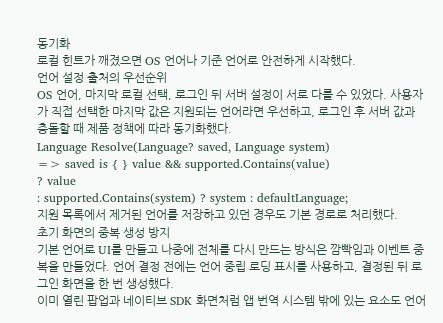동기화
로컬 힌트가 깨졌으면 OS 언어나 기준 언어로 안전하게 시작했다.
언어 설정 출처의 우선순위
OS 언어, 마지막 로컬 선택, 로그인 뒤 서버 설정이 서로 다를 수 있었다. 사용자가 직접 선택한 마지막 값은 지원되는 언어라면 우선하고, 로그인 후 서버 값과 충돌할 때 제품 정책에 따라 동기화했다.
Language Resolve(Language? saved, Language system)
=> saved is { } value && supported.Contains(value)
? value
: supported.Contains(system) ? system : defaultLanguage;
지원 목록에서 제거된 언어를 저장하고 있던 경우도 기본 경로로 처리했다.
초기 화면의 중복 생성 방지
기본 언어로 UI를 만들고 나중에 전체를 다시 만드는 방식은 깜빡임과 이벤트 중복을 만들었다. 언어 결정 전에는 언어 중립 로딩 표시를 사용하고, 결정된 뒤 로그인 화면을 한 번 생성했다.
이미 열린 팝업과 네이티브 SDK 화면처럼 앱 번역 시스템 밖에 있는 요소도 언어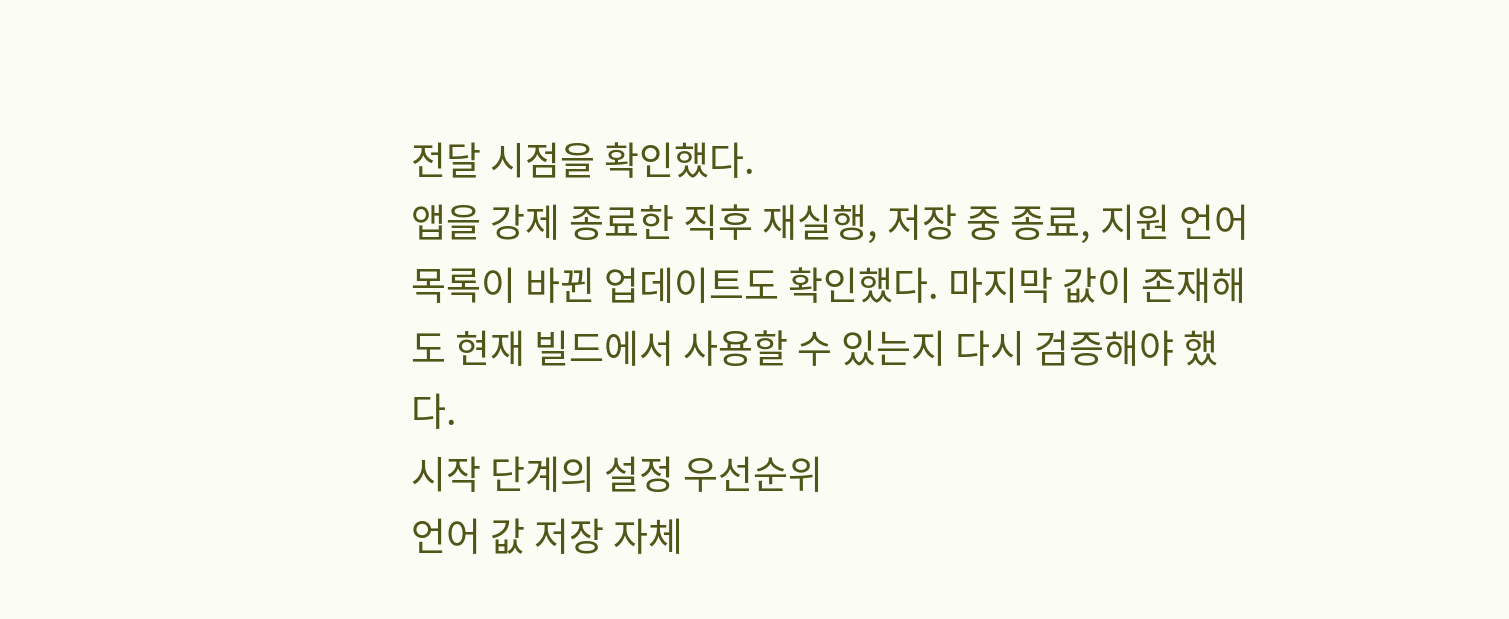전달 시점을 확인했다.
앱을 강제 종료한 직후 재실행, 저장 중 종료, 지원 언어 목록이 바뀐 업데이트도 확인했다. 마지막 값이 존재해도 현재 빌드에서 사용할 수 있는지 다시 검증해야 했다.
시작 단계의 설정 우선순위
언어 값 저장 자체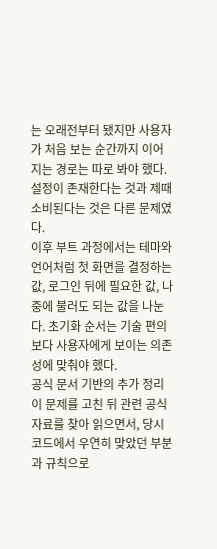는 오래전부터 됐지만 사용자가 처음 보는 순간까지 이어지는 경로는 따로 봐야 했다. 설정이 존재한다는 것과 제때 소비된다는 것은 다른 문제였다.
이후 부트 과정에서는 테마와 언어처럼 첫 화면을 결정하는 값, 로그인 뒤에 필요한 값, 나중에 불러도 되는 값을 나눈다. 초기화 순서는 기술 편의보다 사용자에게 보이는 의존성에 맞춰야 했다.
공식 문서 기반의 추가 정리
이 문제를 고친 뒤 관련 공식 자료를 찾아 읽으면서, 당시 코드에서 우연히 맞았던 부분과 규칙으로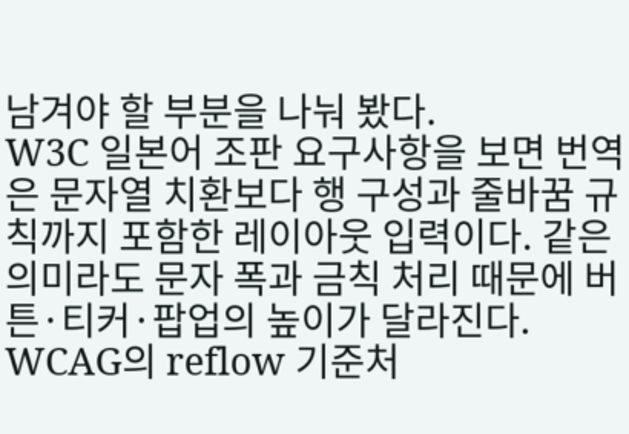남겨야 할 부분을 나눠 봤다.
W3C 일본어 조판 요구사항을 보면 번역은 문자열 치환보다 행 구성과 줄바꿈 규칙까지 포함한 레이아웃 입력이다. 같은 의미라도 문자 폭과 금칙 처리 때문에 버튼·티커·팝업의 높이가 달라진다.
WCAG의 reflow 기준처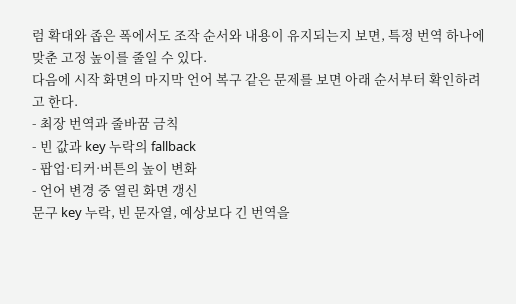럼 확대와 좁은 폭에서도 조작 순서와 내용이 유지되는지 보면, 특정 번역 하나에 맞춘 고정 높이를 줄일 수 있다.
다음에 시작 화면의 마지막 언어 복구 같은 문제를 보면 아래 순서부터 확인하려고 한다.
- 최장 번역과 줄바꿈 금칙
- 빈 값과 key 누락의 fallback
- 팝업·티커·버튼의 높이 변화
- 언어 변경 중 열린 화면 갱신
문구 key 누락, 빈 문자열, 예상보다 긴 번역을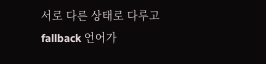서로 다른 상태로 다루고 fallback 언어가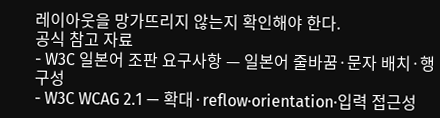레이아웃을 망가뜨리지 않는지 확인해야 한다.
공식 참고 자료
- W3C 일본어 조판 요구사항 — 일본어 줄바꿈·문자 배치·행 구성
- W3C WCAG 2.1 — 확대·reflow·orientation·입력 접근성